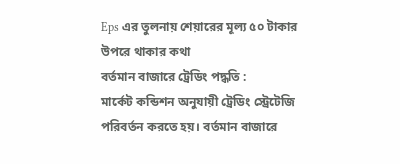Eps এর তুলনায় শেয়ারের মূল্য ৫০ টাকার উপরে থাকার কথা
বর্তমান বাজারে ট্রেডিং পদ্ধতি :
মার্কেট কন্ডিশন অনুযায়ী ট্রেডিং স্ট্রেটেজি পরিবর্তন করতে হয়। বর্তমান বাজারে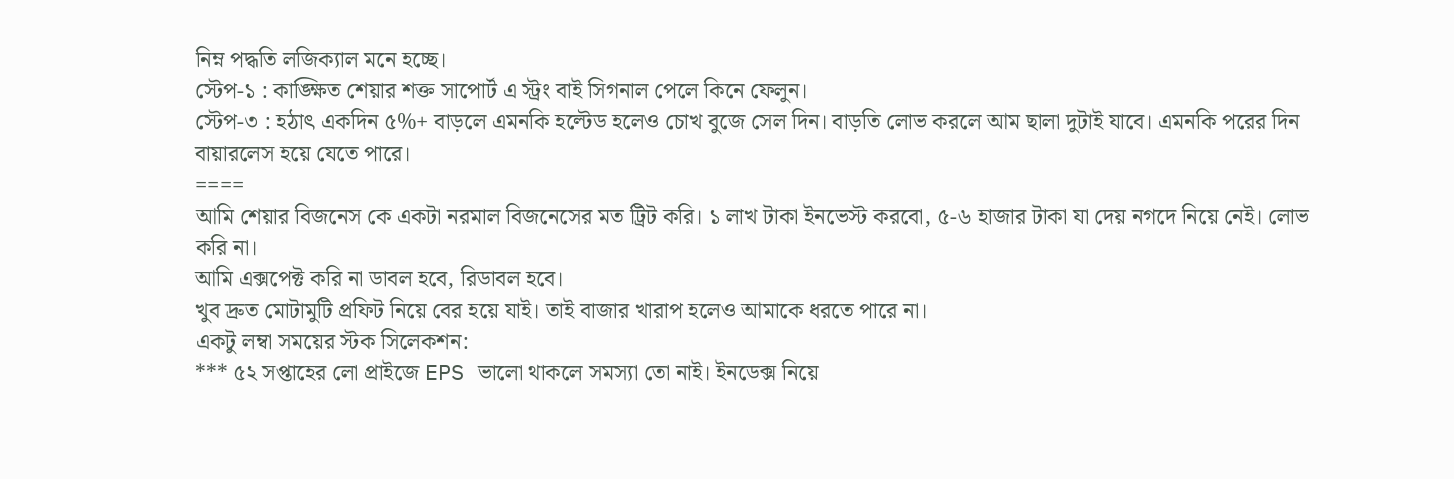নিম্ন পদ্ধতি লজিক্যাল মনে হচ্ছে।
স্টেপ-১ : কাঙ্ক্ষিত শেয়ার শক্ত সাপোর্ট এ স্ট্রং বাই সিগনাল পেলে কিনে ফেলুন।
স্টেপ-৩ : হঠাৎ একদিন ৫%+ বাড়লে এমনকি হল্টেড হলেও চোখ বুজে সেল দিন। বাড়তি লোভ করলে আম ছালা দুটাই যাবে। এমনকি পরের দিন বায়ারলেস হয়ে যেতে পারে।
====
আমি শেয়ার বিজনেস কে একটা নরমাল বিজনেসের মত ট্রিট করি। ১ লাখ টাকা ইনভেস্ট করবো, ৫-৬ হাজার টাকা যা দেয় নগদে নিয়ে নেই। লোভ করি না।
আমি এক্সপেক্ট করি না ডাবল হবে, রিডাবল হবে।
খুব দ্রুত মোটামুটি প্রফিট নিয়ে বের হয়ে যাই। তাই বাজার খারাপ হলেও আমাকে ধরতে পারে না।
একটু লম্বা সময়ের স্টক সিলেকশন:
*** ৫২ সপ্তাহের লো প্রাইজে EPS ভালো থাকলে সমস্যা তো নাই। ইনডেক্স নিয়ে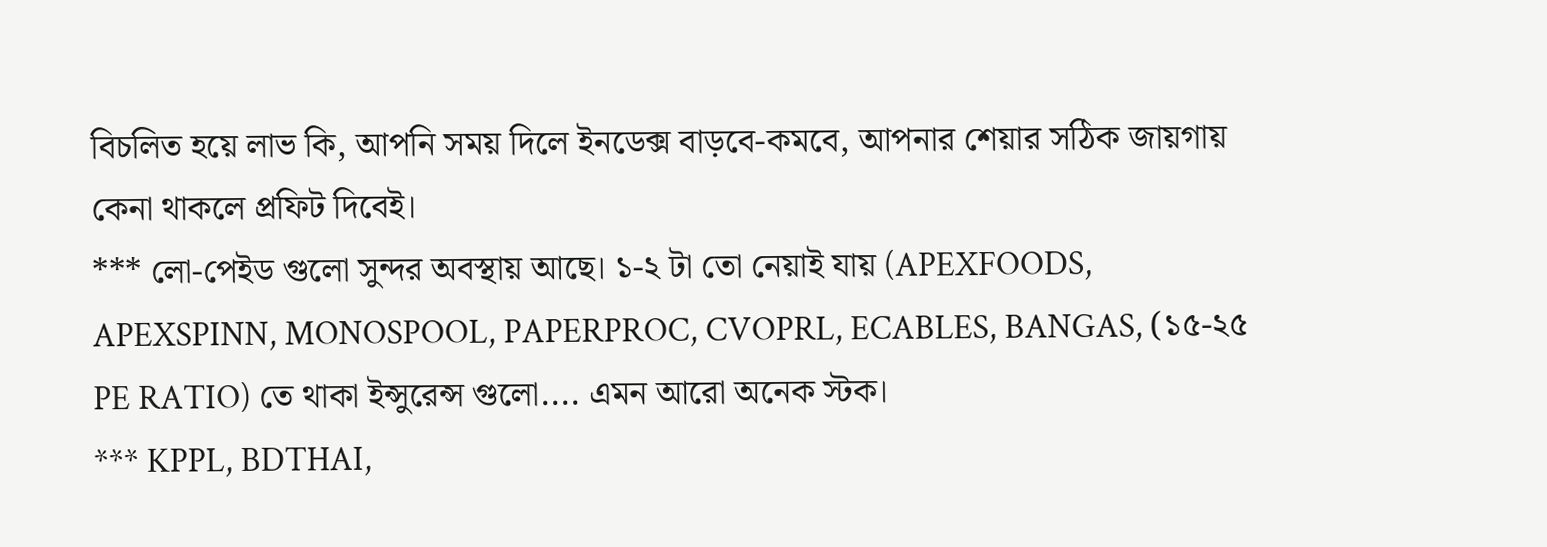বিচলিত হয়ে লাভ কি, আপনি সময় দিলে ইনডেক্স বাড়বে-কমবে, আপনার শেয়ার সঠিক জায়গায় কেনা থাকলে প্রফিট দিবেই।
*** লো-পেইড গুলো সুন্দর অবস্থায় আছে। ১-২ টা তো নেয়াই যায় (APEXFOODS, APEXSPINN, MONOSPOOL, PAPERPROC, CVOPRL, ECABLES, BANGAS, (১৫-২৫ PE RATIO) তে থাকা ইন্সুরেন্স গুলো.... এমন আরো অনেক স্টক।
*** KPPL, BDTHAI,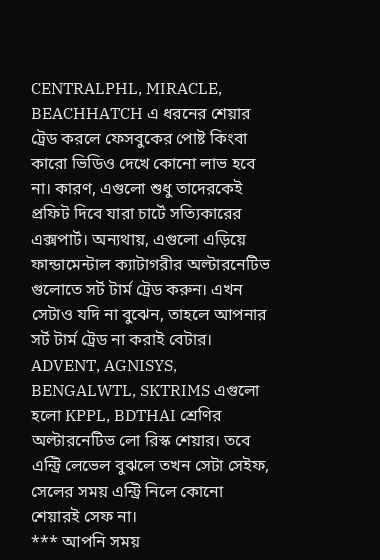CENTRALPHL, MIRACLE, BEACHHATCH এ ধরনের শেয়ার ট্রেড করলে ফেসবুকের পোষ্ট কিংবা কারো ভিডিও দেখে কোনো লাভ হবে না। কারণ, এগুলো শুধু তাদেরকেই প্রফিট দিবে যারা চার্টে সত্যিকারের এক্সপার্ট। অন্যথায়, এগুলো এড়িয়ে ফান্ডামেন্টাল ক্যাটাগরীর অল্টারনেটিভ গুলোতে সর্ট টার্ম ট্রেড করুন। এখন সেটাও যদি না বুঝেন, তাহলে আপনার সর্ট টার্ম ট্রেড না করাই বেটার। ADVENT, AGNISYS, BENGALWTL, SKTRIMS এগুলো হলো KPPL, BDTHAI শ্রেণির অল্টারনেটিভ লো রিস্ক শেয়ার। তবে এন্ট্রি লেভেল বুঝলে তখন সেটা সেইফ, সেলের সময় এন্ট্রি নিলে কোনো শেয়ারই সেফ না।
*** আপনি সময়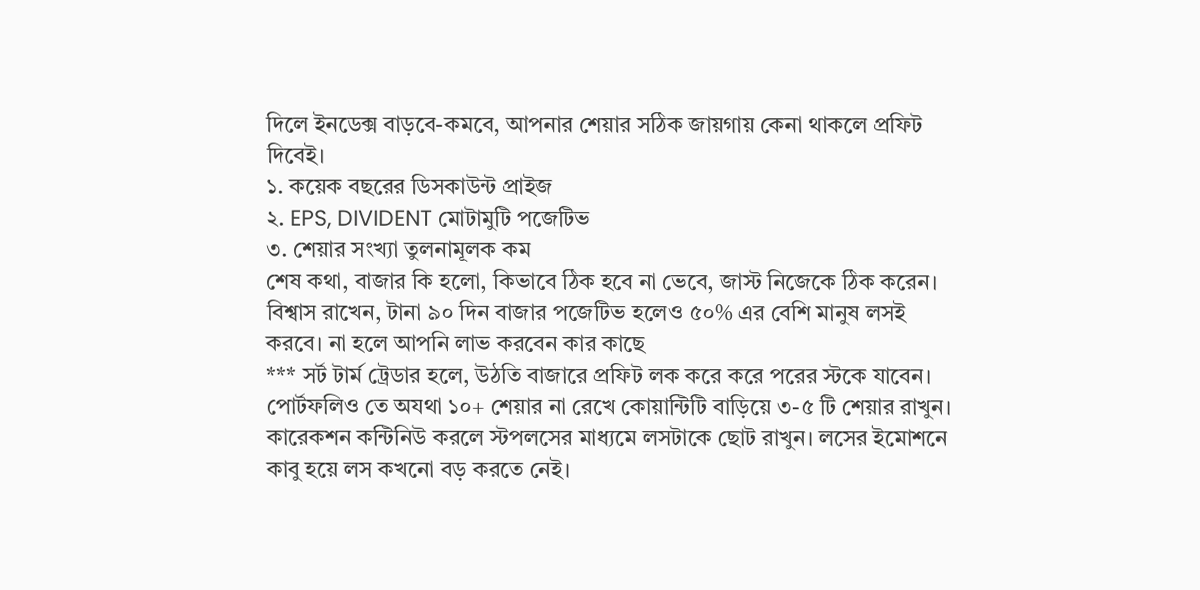দিলে ইনডেক্স বাড়বে-কমবে, আপনার শেয়ার সঠিক জায়গায় কেনা থাকলে প্রফিট দিবেই।
১. কয়েক বছরের ডিসকাউন্ট প্রাইজ
২. EPS, DIVIDENT মোটামুটি পজেটিভ
৩. শেয়ার সংখ্যা তুলনামূলক কম
শেষ কথা, বাজার কি হলো, কিভাবে ঠিক হবে না ভেবে, জাস্ট নিজেকে ঠিক করেন। বিশ্বাস রাখেন, টানা ৯০ দিন বাজার পজেটিভ হলেও ৫০% এর বেশি মানুষ লসই করবে। না হলে আপনি লাভ করবেন কার কাছে
*** সর্ট টার্ম ট্রেডার হলে, উঠতি বাজারে প্রফিট লক করে করে পরের স্টকে যাবেন। পোর্টফলিও তে অযথা ১০+ শেয়ার না রেখে কোয়ান্টিটি বাড়িয়ে ৩-৫ টি শেয়ার রাখুন। কারেকশন কন্টিনিউ করলে স্টপলসের মাধ্যমে লসটাকে ছোট রাখুন। লসের ইমোশনে কাবু হয়ে লস কখনো বড় করতে নেই।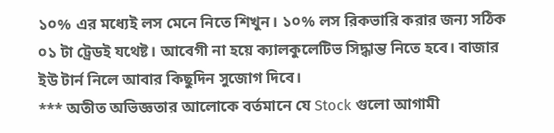১০% এর মধ্যেই লস মেনে নিতে শিখুন। ১০% লস রিকভারি করার জন্য সঠিক ০১ টা ট্রেডই যথেষ্ট। আবেগী না হয়ে ক্যালকুলেটিভ সিদ্ধান্ত নিতে হবে। বাজার ইউ টার্ন নিলে আবার কিছুদিন সুজোগ দিবে।
*** অতীত অভিজ্ঞতার আলোকে বর্তমানে যে Stock গুলো আগামী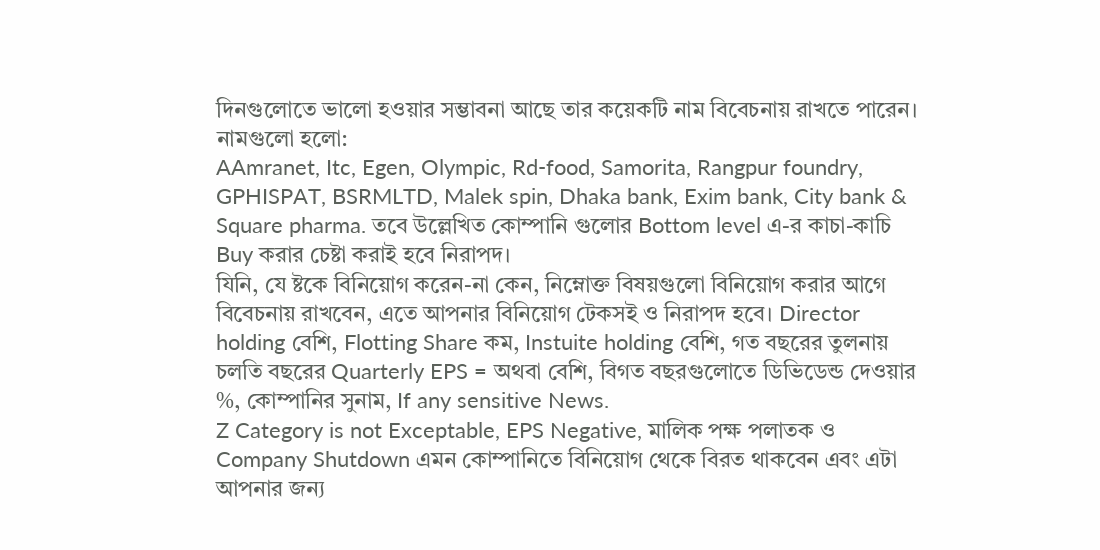দিনগুলোতে ভালো হওয়ার সম্ভাবনা আছে তার কয়েকটি নাম বিবেচনায় রাখতে পারেন। নামগুলো হলো:
AAmranet, Itc, Egen, Olympic, Rd-food, Samorita, Rangpur foundry, GPHISPAT, BSRMLTD, Malek spin, Dhaka bank, Exim bank, City bank & Square pharma. তবে উল্লেখিত কোম্পানি গুলোর Bottom level এ-র কাচা-কাচি Buy করার চেষ্টা করাই হবে নিরাপদ।
যিনি, যে ষ্টকে বিনিয়োগ করেন-না কেন, নিম্নোক্ত বিষয়গুলো বিনিয়োগ করার আগে বিবেচনায় রাখবেন, এতে আপনার বিনিয়োগ টেকসই ও নিরাপদ হবে। Director holding বেশি, Flotting Share কম, Instuite holding বেশি, গত বছরের তুলনায় চলতি বছরের Quarterly EPS = অথবা বেশি, বিগত বছরগুলোতে ডিভিডেন্ড দেওয়ার %, কোম্পানির সুনাম, If any sensitive News.
Z Category is not Exceptable, EPS Negative, মালিক পক্ষ পলাতক ও Company Shutdown এমন কোম্পানিতে বিনিয়োগ থেকে বিরত থাকবেন এবং এটা আপনার জন্য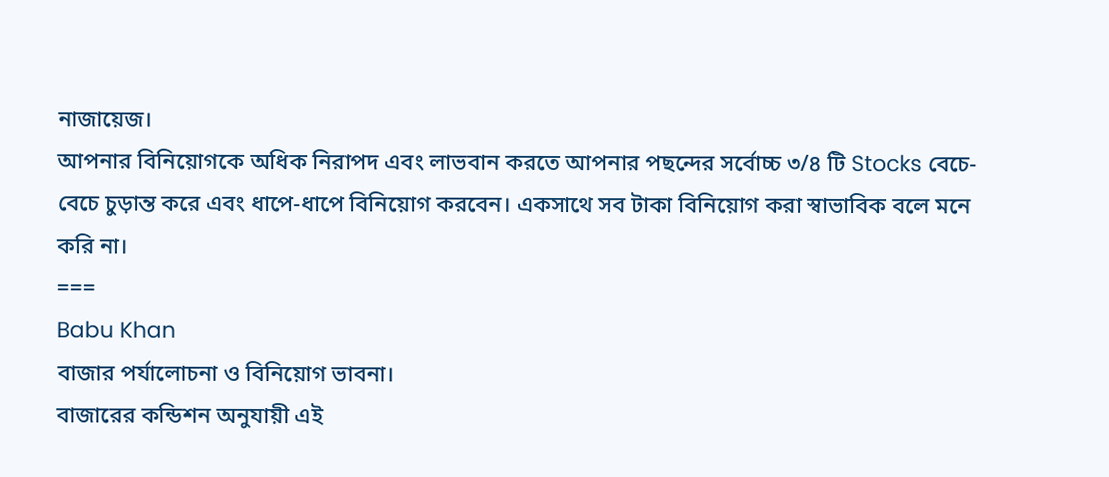নাজায়েজ।
আপনার বিনিয়োগকে অধিক নিরাপদ এবং লাভবান করতে আপনার পছন্দের সর্বোচ্চ ৩/৪ টি Stocks বেচে-বেচে চুড়ান্ত করে এবং ধাপে-ধাপে বিনিয়োগ করবেন। একসাথে সব টাকা বিনিয়োগ করা স্বাভাবিক বলে মনে করি না।
===
Babu Khan
বাজার পর্যালোচনা ও বিনিয়োগ ভাবনা।
বাজারের কন্ডিশন অনুযায়ী এই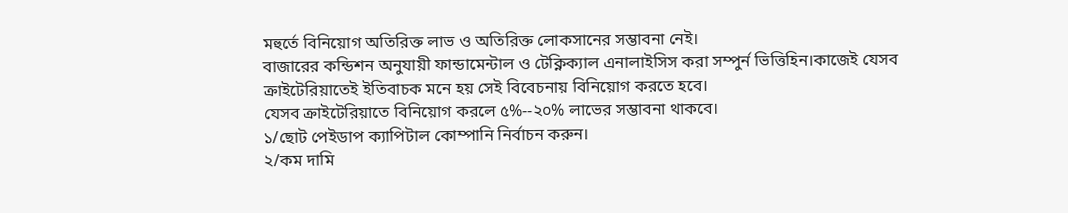মহুর্তে বিনিয়োগ অতিরিক্ত লাভ ও অতিরিক্ত লোকসানের সম্ভাবনা নেই।
বাজারের কন্ডিশন অনুযায়ী ফান্ডামেন্টাল ও টেক্নিক্যাল এনালাইসিস করা সম্পুর্ন ভিত্তিহিন।কাজেই যেসব ক্রাইটেরিয়াতেই ইতিবাচক মনে হয় সেই বিবেচনায় বিনিয়োগ করতে হবে।
যেসব ক্রাইটেরিয়াতে বিনিয়োগ করলে ৫%--২০% লাভের সম্ভাবনা থাকবে।
১/ছোট পেইডাপ ক্যাপিটাল কোম্পানি নির্বাচন করুন।
২/কম দামি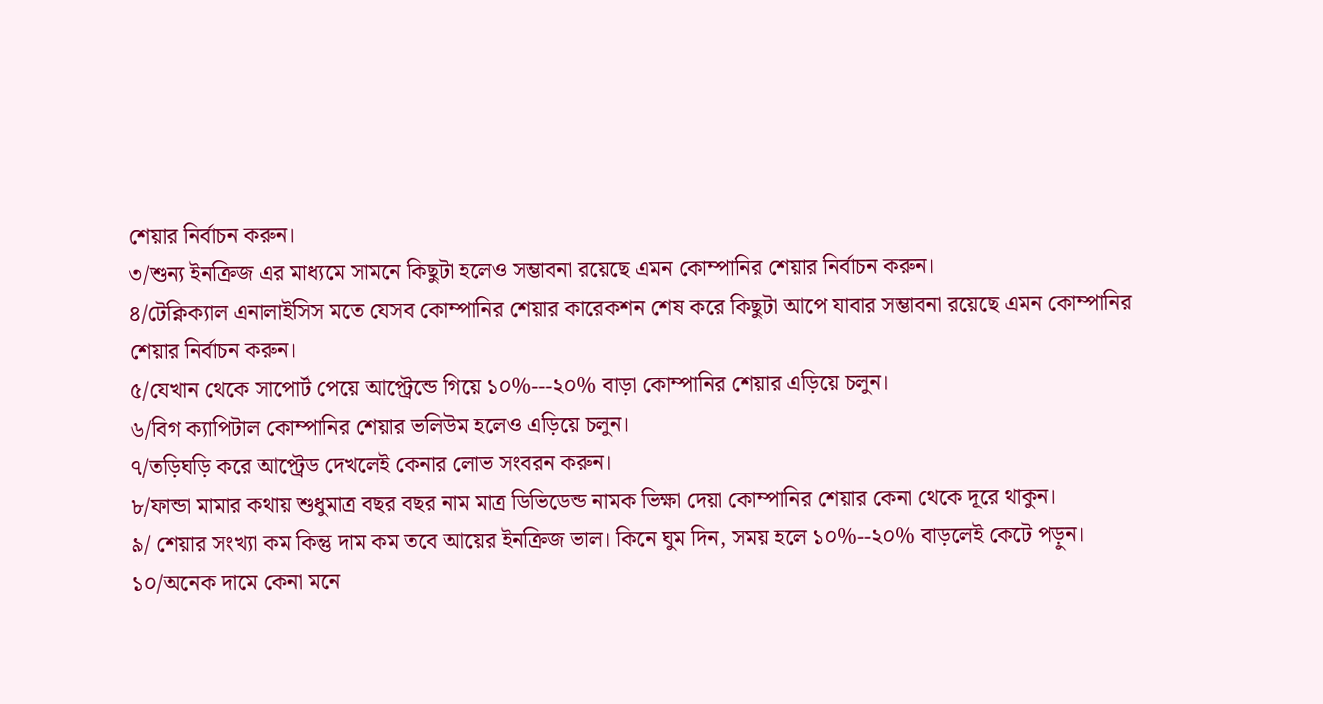শেয়ার নির্বাচন করুন।
৩/শুন্য ইনক্রিজ এর মাধ্যমে সামনে কিছুটা হলেও সম্ভাবনা রয়েছে এমন কোম্পানির শেয়ার নির্বাচন করুন।
৪/টেক্নিক্যাল এনালাইসিস মতে যেসব কোম্পানির শেয়ার কারেকশন শেষ করে কিছুটা আপে যাবার সম্ভাবনা রয়েছে এমন কোম্পানির শেয়ার নির্বাচন করুন।
৫/যেখান থেকে সাপোর্ট পেয়ে আপ্ট্রেন্ডে গিয়ে ১০%---২০% বাড়া কোম্পানির শেয়ার এড়িয়ে চলুন।
৬/বিগ ক্যাপিটাল কোম্পানির শেয়ার ভলিউম হলেও এড়িয়ে চলুন।
৭/তড়িঘড়ি করে আপ্ট্রেড দেখলেই কেনার লোভ সংবরন করুন।
৮/ফান্ডা মামার কথায় শুধুমাত্র বছর বছর নাম মাত্র ডিভিডেন্ড নামক ভিক্ষা দেয়া কোম্পানির শেয়ার কেনা থেকে দূরে থাকুন।
৯/ শেয়ার সংখ্যা কম কিন্তু দাম কম তবে আয়ের ইনক্রিজ ভাল। কিনে ঘুম দিন, সময় হলে ১০%--২০% বাড়লেই কেটে পড়ুন।
১০/অনেক দামে কেনা মনে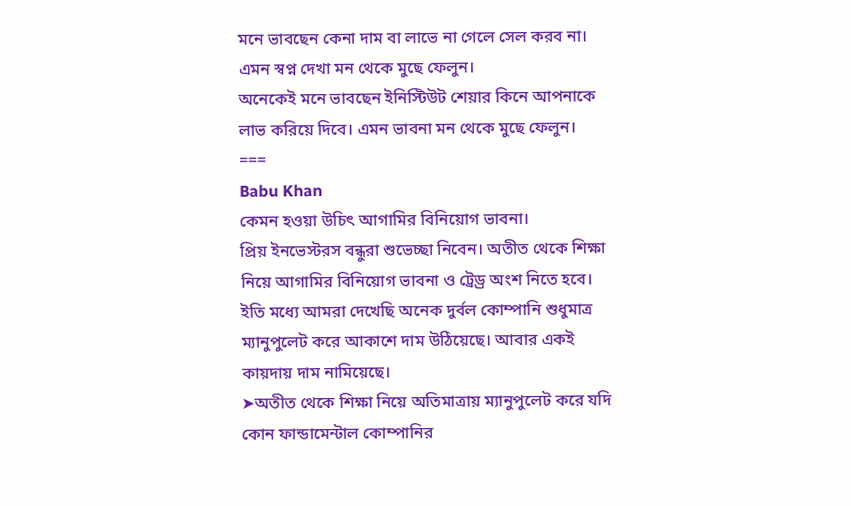মনে ভাবছেন কেনা দাম বা লাভে না গেলে সেল করব না। এমন স্বপ্ন দেখা মন থেকে মুছে ফেলুন।
অনেকেই মনে ভাবছেন ইনিস্টিউট শেয়ার কিনে আপনাকে লাভ করিয়ে দিবে। এমন ভাবনা মন থেকে মুছে ফেলুন।
===
Babu Khan
কেমন হওয়া উচিৎ আগামির বিনিয়োগ ভাবনা।
প্রিয় ইনভেস্টরস বন্ধুরা শুভেচ্ছা নিবেন। অতীত থেকে শিক্ষা নিয়ে আগামির বিনিয়োগ ভাবনা ও ট্রেড্র অংশ নিতে হবে।
ইতি মধ্যে আমরা দেখেছি অনেক দুর্বল কোম্পানি শুধুমাত্র ম্যানুপুলেট করে আকাশে দাম উঠিয়েছে। আবার একই কায়দায় দাম নামিয়েছে।
➤অতীত থেকে শিক্ষা নিয়ে অতিমাত্রায় ম্যানুপুলেট করে যদি কোন ফান্ডামেন্টাল কোম্পানির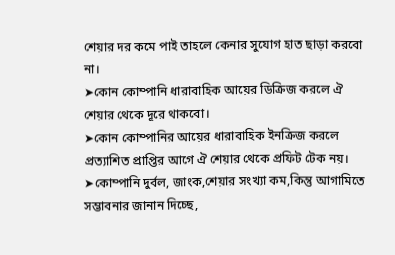শেয়ার দর কমে পাই তাহলে কেনার সুযোগ হাত ছাড়া করবো না।
➤কোন কোম্পানি ধারাবাহিক আয়ের ডিক্রিজ করলে ঐ শেয়ার থেকে দূরে থাকবো।
➤কোন কোম্পানির আয়ের ধারাবাহিক ইনক্রিজ করলে প্রত্যাশিত প্রাপ্তির আগে ঐ শেয়ার থেকে প্রফিট টেক নয়।
➤কোম্পানি দুর্বল, জাংক,শেয়ার সংখ্যা কম,কিন্তু আগামিতে সম্ভাবনার জানান দিচ্ছে,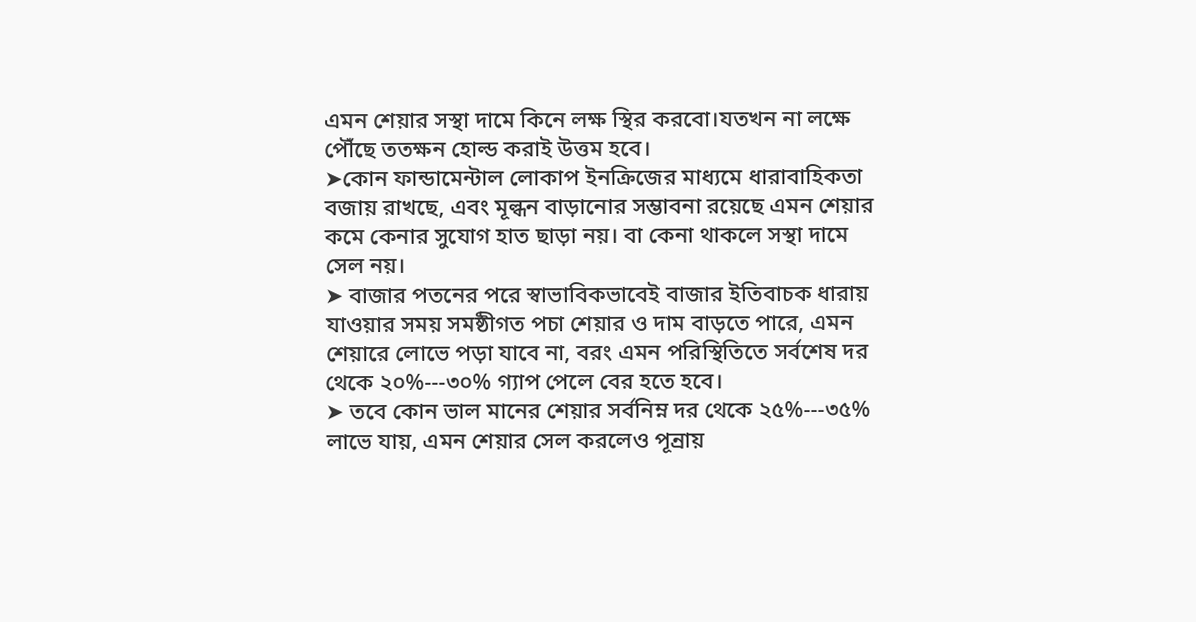এমন শেয়ার সস্থা দামে কিনে লক্ষ স্থির করবো।যতখন না লক্ষে পৌঁছে ততক্ষন হোল্ড করাই উত্তম হবে।
➤কোন ফান্ডামেন্টাল লোকাপ ইনক্রিজের মাধ্যমে ধারাবাহিকতা বজায় রাখছে, এবং মূল্ধন বাড়ানোর সম্ভাবনা রয়েছে এমন শেয়ার কমে কেনার সুযোগ হাত ছাড়া নয়। বা কেনা থাকলে সস্থা দামে সেল নয়।
➤ বাজার পতনের পরে স্বাভাবিকভাবেই বাজার ইতিবাচক ধারায় যাওয়ার সময় সমষ্ঠীগত পচা শেয়ার ও দাম বাড়তে পারে, এমন শেয়ারে লোভে পড়া যাবে না, বরং এমন পরিস্থিতিতে সর্বশেষ দর থেকে ২০%---৩০% গ্যাপ পেলে বের হতে হবে।
➤ তবে কোন ভাল মানের শেয়ার সর্বনিম্ন দর থেকে ২৫%---৩৫% লাভে যায়, এমন শেয়ার সেল করলেও পূন্রায়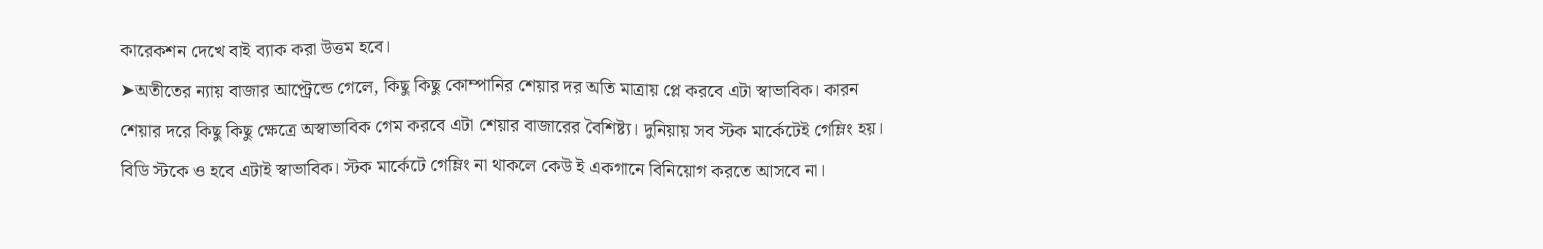কারেকশন দেখে বাই ব্যাক করা উত্তম হবে।
➤অতীতের ন্যায় বাজার আপ্ট্রেন্ডে গেলে, কিছু কিছু কোম্পানির শেয়ার দর অতি মাত্রায় প্লে করবে এটা স্বাভাবিক। কারন শেয়ার দরে কিছু কিছু ক্ষেত্রে অস্বাভাবিক গেম করবে এটা শেয়ার বাজারের বৈশিষ্ট্য। দুনিয়ায় সব স্টক মার্কেটেই গেম্লিং হয়। বিডি স্টকে ও হবে এটাই স্বাভাবিক। স্টক মার্কেটে গেম্লিং না থাকলে কেউ ই একগানে বিনিয়োগ করতে আসবে না।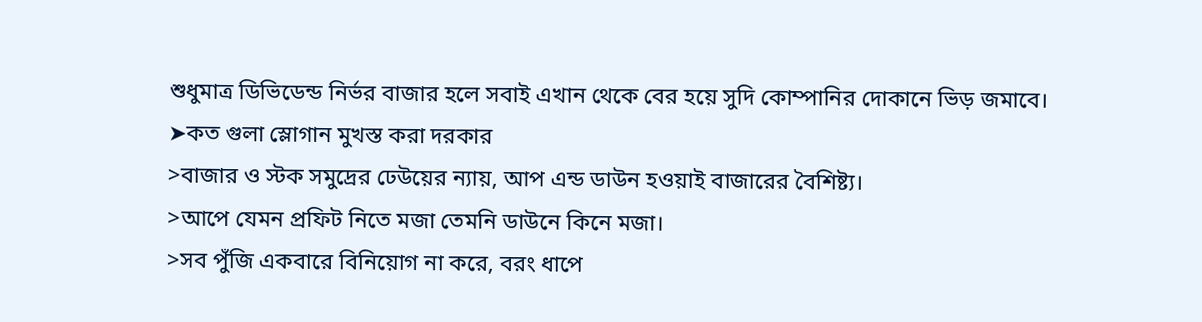শুধুমাত্র ডিভিডেন্ড নির্ভর বাজার হলে সবাই এখান থেকে বের হয়ে সুদি কোম্পানির দোকানে ভিড় জমাবে।
➤কত গুলা স্লোগান মুখস্ত করা দরকার
>বাজার ও স্টক সমুদ্রের ঢেউয়ের ন্যায়, আপ এন্ড ডাউন হওয়াই বাজারের বৈশিষ্ট্য।
>আপে যেমন প্রফিট নিতে মজা তেমনি ডাউনে কিনে মজা।
>সব পুঁজি একবারে বিনিয়োগ না করে, বরং ধাপে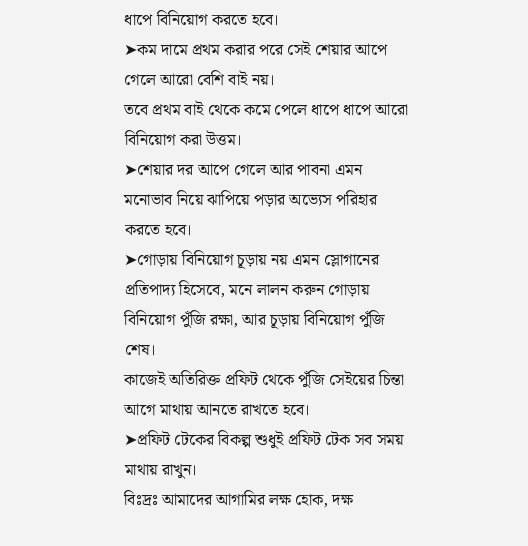ধাপে বিনিয়োগ করতে হবে।
➤কম দামে প্রথম করার পরে সেই শেয়ার আপে গেলে আরো বেশি বাই নয়।
তবে প্রথম বাই থেকে কমে পেলে ধাপে ধাপে আরো বিনিয়োগ করা উত্তম।
➤শেয়ার দর আপে গেলে আর পাবনা এমন মনোভাব নিয়ে ঝাপিয়ে পড়ার অভ্যেস পরিহার করতে হবে।
➤গোড়ায় বিনিয়োগ চূড়ায় নয় এমন স্লোগানের প্রতিপাদ্য হিসেবে, মনে লালন করুন গোড়ায় বিনিয়োগ পুঁজি রক্ষা, আর চূড়ায় বিনিয়োগ পুঁজি শেষ।
কাজেই অতিরিক্ত প্রফিট থেকে পুঁজি সেইয়ের চিন্তা আগে মাথায় আনতে রাখতে হবে।
➤প্রফিট টেকের বিকল্প শুধুই প্রফিট টেক সব সময় মাথায় রাখুন।
বিঃদ্রঃ আমাদের আগামির লক্ষ হোক, দক্ষ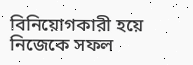বিনিয়োগকারী হয়ে নিজেকে সফল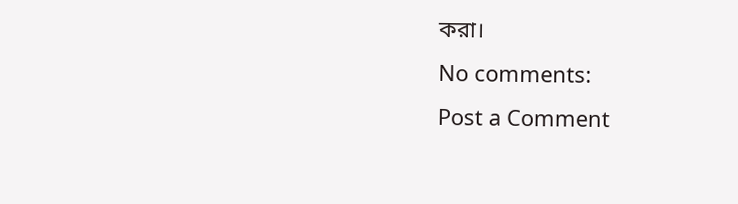করা।
No comments:
Post a Comment